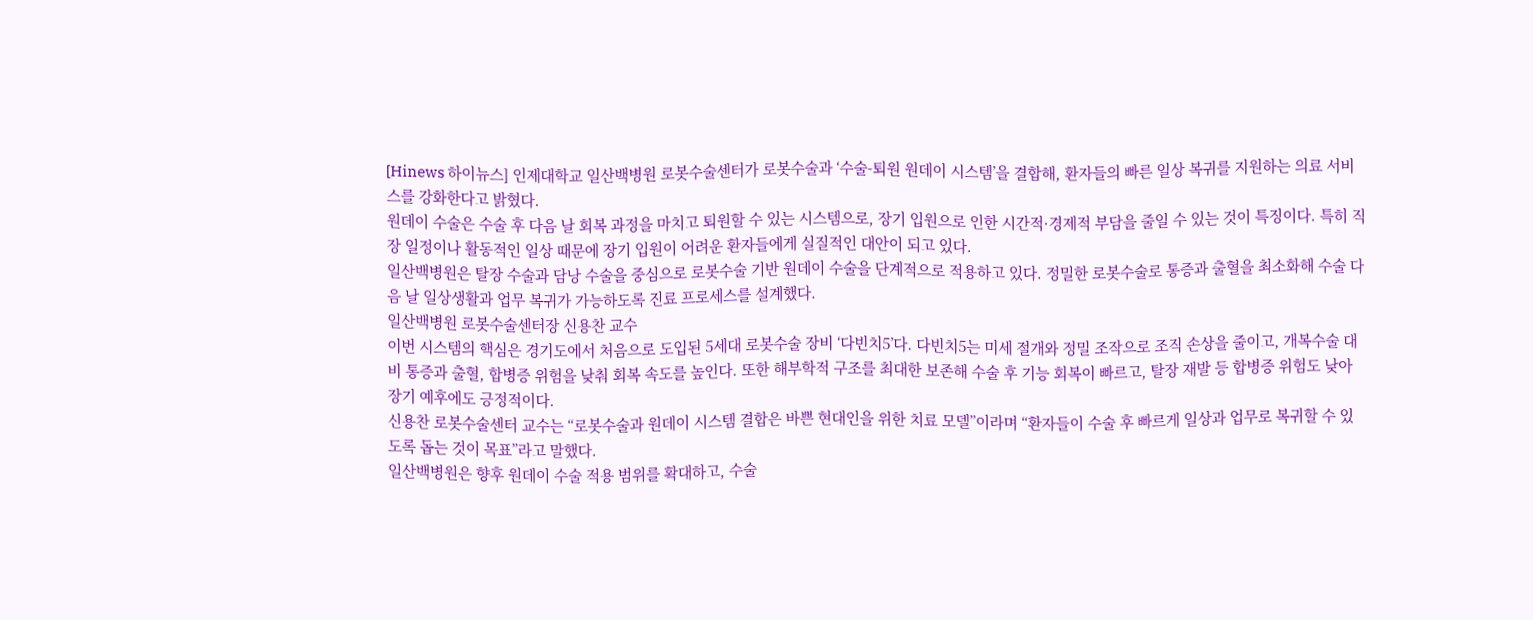[Hinews 하이뉴스] 인제대학교 일산백병원 로봇수술센터가 로봇수술과 ‘수술-퇴원 원데이 시스템’을 결합해, 환자들의 빠른 일상 복귀를 지원하는 의료 서비스를 강화한다고 밝혔다.
원데이 수술은 수술 후 다음 날 회복 과정을 마치고 퇴원할 수 있는 시스템으로, 장기 입원으로 인한 시간적·경제적 부담을 줄일 수 있는 것이 특징이다. 특히 직장 일정이나 활동적인 일상 때문에 장기 입원이 어려운 환자들에게 실질적인 대안이 되고 있다.
일산백병원은 탈장 수술과 담낭 수술을 중심으로 로봇수술 기반 원데이 수술을 단계적으로 적용하고 있다. 정밀한 로봇수술로 통증과 출혈을 최소화해 수술 다음 날 일상생활과 업무 복귀가 가능하도록 진료 프로세스를 설계했다.
일산백병원 로봇수술센터장 신용찬 교수
이번 시스템의 핵심은 경기도에서 처음으로 도입된 5세대 로봇수술 장비 ‘다빈치5’다. 다빈치5는 미세 절개와 정밀 조작으로 조직 손상을 줄이고, 개복수술 대비 통증과 출혈, 합병증 위험을 낮춰 회복 속도를 높인다. 또한 해부학적 구조를 최대한 보존해 수술 후 기능 회복이 빠르고, 탈장 재발 등 합병증 위험도 낮아 장기 예후에도 긍정적이다.
신용찬 로봇수술센터 교수는 “로봇수술과 원데이 시스템 결합은 바쁜 현대인을 위한 치료 모델”이라며 “환자들이 수술 후 빠르게 일상과 업무로 복귀할 수 있도록 돕는 것이 목표”라고 말했다.
일산백병원은 향후 원데이 수술 적용 범위를 확대하고, 수술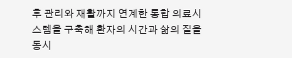후 관리와 재활까지 연계한 통합 의료시스템을 구축해 환자의 시간과 삶의 질을 동시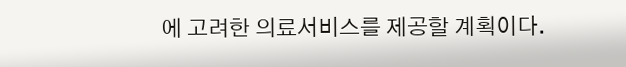에 고려한 의료서비스를 제공할 계획이다.